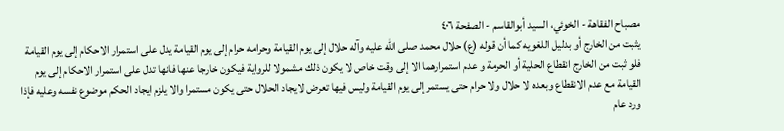مصباح الفقاهة - الخوئي، السيد أبوالقاسم - الصفحة ٤٠٦
يثبت من الخارج أو بدليل اللغويه كما أن قوله (ع) حلال محمد صلى الله عليه وآله حلال إلى يوم القيامة وحرامه حرام إلى يوم القيامة يدل على استمرار الاحكام إلى يوم القيامة فلو ثبت من الخارج انقطاع الحلية أو الحرمة و عدم استمرارهما الا إلى وقت خاص لا يكون ذلك مشمولا للرواية فيكون خارجا عنها فانها تدل على استمرار الاحكام إلى يوم القيامة مع عدم الانقطاع وبعده لا حلال ولا حرام حتى يستمر إلى يوم القيامة وليس فيها تعرض لايجاد الحلال حتى يكون مستمرا والا يلزم ايجاد الحكم موضوع نفسه وعليه فإذا ورد عام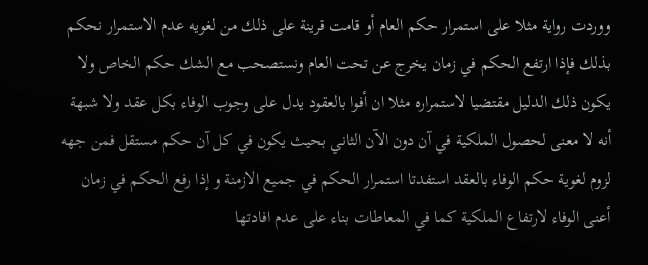ووردت رواية مثلا على استمرار حكم العام أو قامت قرينة على ذلك من لغويه عدم الاستمرار نحكم بذلك فإذا ارتفع الحكم في زمان يخرج عن تحت العام ونستصحب مع الشك حكم الخاص ولا يكون ذلك الدليل مقتضيا لاستمراره مثلا ان أفوا بالعقود يدل على وجوب الوفاء بكل عقد ولا شبهة أنه لا معنى لحصول الملكية في آن دون الآن الثاني بحيث يكون في كل آن حكم مستقل فمن جهه لزوم لغوية حكم الوفاء بالعقد استفدتا استمرار الحكم في جميع الازمنة و إذا رفع الحكم في زمان أعنى الوفاء لارتفاع الملكية كما في المعاطات بناء على عدم افادتها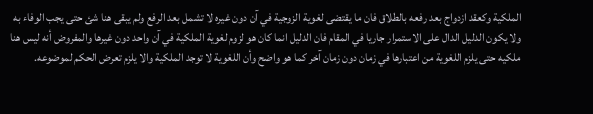الملكية وكعقد ازدواج بعد رفعه بالطلاق فان ما يقتضى لغوية الزوجية في آن دون غيره لا تشمل بعد الرفع ولم يبقى هنا شئ حتى يجب الوفاء به ولا يكون الدليل الدال على الاستمرار جاريا في المقام فان الدليل انما كان هو لزوم لغوية الملكية في آن واحد دون غيرها والمفروض أنه ليس هنا ملكيه حتى يلزم اللغوية من اعتبارها في زمان دون زمان آخر كما هو واضح وأن اللغوية لا توجد الملكية والا يلزم تعرض الحكم لموضوعه.